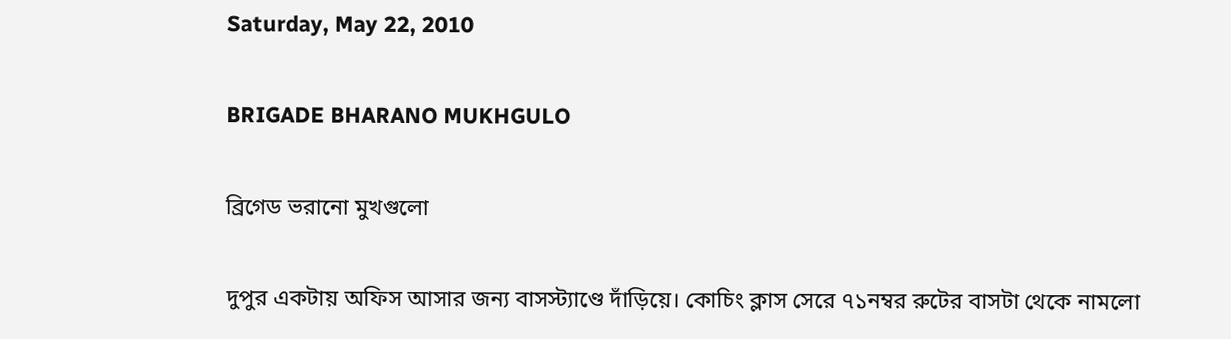Saturday, May 22, 2010

BRIGADE BHARANO MUKHGULO

ব্রিগেড ভরানো মুখগুলো

দুপুর একটায় অফিস আসার জন্য বাসস্ট্যাণ্ডে দাঁড়িয়ে। কোচিং ক্লাস সেরে ৭১নম্বর রুটের বাসটা থেকে নামলো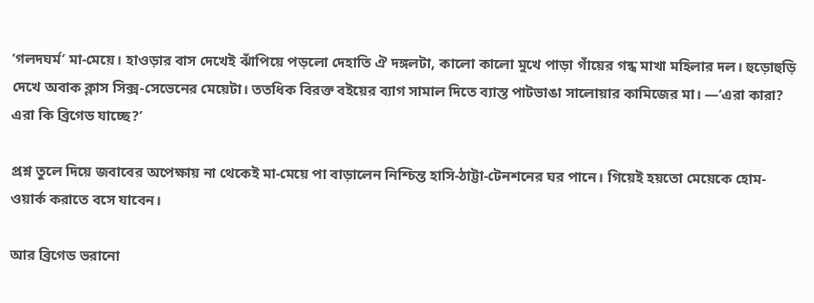‘গলদঘর্ম’ মা-মেয়ে। হাওড়ার বাস দেখেই ঝাঁপিয়ে পড়লো দেহাতি ঐ দঙ্গলটা, কালো কালো মুখে পাড়া গাঁয়ের গন্ধ মাখা মহিলার দল। হুড়োহুড়ি দেখে অবাক ক্লাস সিক্স-সেভেনের মেয়েটা। ততধিক বিরক্ত বইয়ের ব্যাগ সামাল দিতে ব্যাস্ত পাটভাঙা সালোয়ার কামিজের মা। —‘এরা কারা? এরা কি ব্রিগেড যাচ্ছে?’

প্রশ্ন তুলে দিয়ে জবাবের অপেক্ষায় না থেকেই মা-মেয়ে পা বাড়ালেন নিশ্চিন্ত হাসি-ঠাট্টা-টেনশনের ঘর পানে। গিয়েই হয়তো মেয়েকে হোম-ওয়ার্ক করাতে বসে যাবেন।

আর ব্রিগেড ভরানো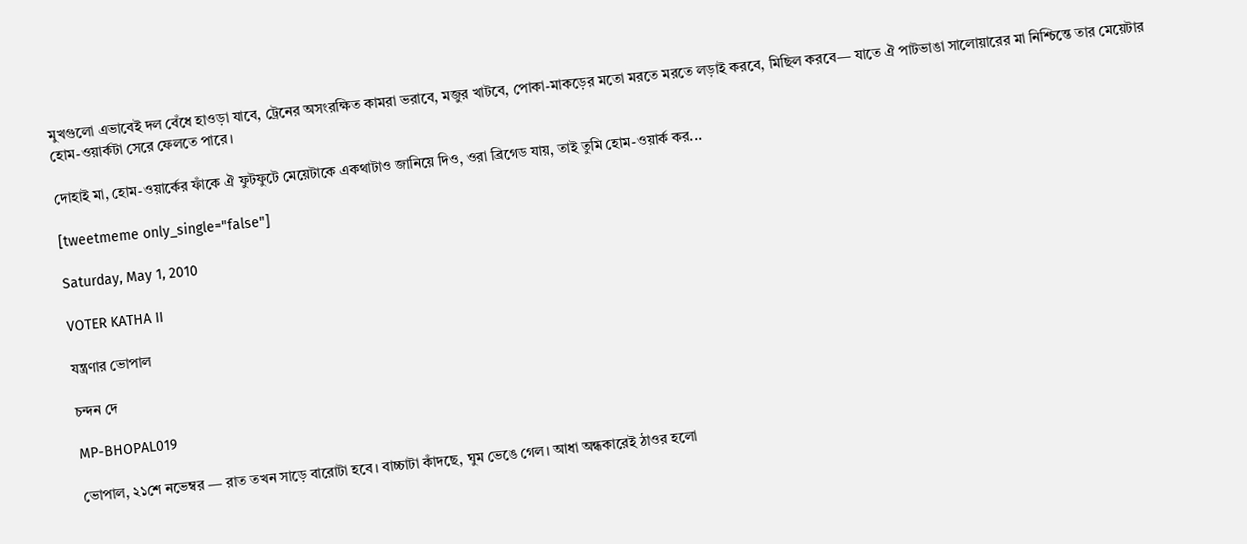মুখগুলো এভাবেই দল বেঁধে হাওড়া যাবে, ট্রেনের অসংরক্ষিত কামরা ভরাবে, মজুর খাটবে, পোকা-মাকড়ের মতো মরতে মরতে লড়াই করবে, মিছিল করবে— যাতে ঐ পাটভাঙা সালোয়ারের মা নিশ্চিন্তে তার মেয়েটার হোম-ওয়ার্কটা সেরে ফেলতে পারে।

দোহাই মা, হোম-ওয়ার্কের ফাঁকে ঐ ফুটফুটে মেয়েটাকে একথাটাও জানিয়ে দিও, ওরা ব্রিগেড যায়, তাই তুমি হোম-ওয়ার্ক কর...

[tweetmeme only_single="false"]

Saturday, May 1, 2010

VOTER KATHA II

যন্ত্রণার ভোপাল

চন্দন দে

MP-BHOPAL019

ভোপাল, ২১শে নভেম্বর — রাত তখন সাড়ে বারোটা হবে। বাচ্চাটা কাঁদছে, ঘুম ভেঙে গেল। আধা অন্ধকারেই ঠাওর হলো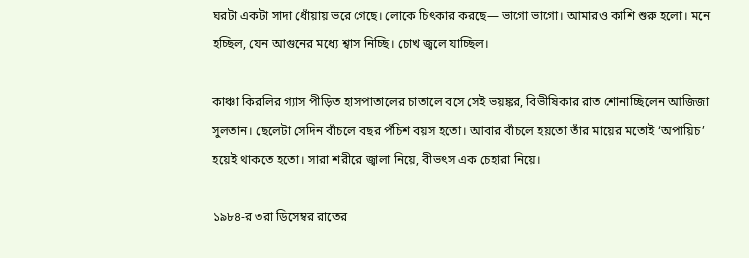ঘরটা একটা সাদা ধোঁয়ায় ভরে গেছে। লোকে চিৎকার করছে— ভাগো ভাগো। আমারও কাশি শুরু হলো। মনে হচ্ছিল, যেন আগুনের মধ্যে শ্বাস নিচ্ছি। চোখ জ্বলে যাচ্ছিল।

কাঞ্চা কিরলির গ্যাস পীড়িত হাসপাতালের চাতালে বসে সেই ভয়ঙ্কর, বিভীষিকার রাত শোনাচ্ছিলেন আজিজা সুলতান। ছেলেটা সেদিন বাঁচলে বছর পঁচিশ বয়স হতো। আবার বাঁচলে হয়তো তাঁর মায়ের মতোই ‘অপায়িচ’ হয়েই থাকতে হতো। সারা শরীরে জ্বালা নিয়ে, বীভৎস এক চেহারা নিয়ে।

১৯৮৪-র ৩রা ডিসেম্বর রাতের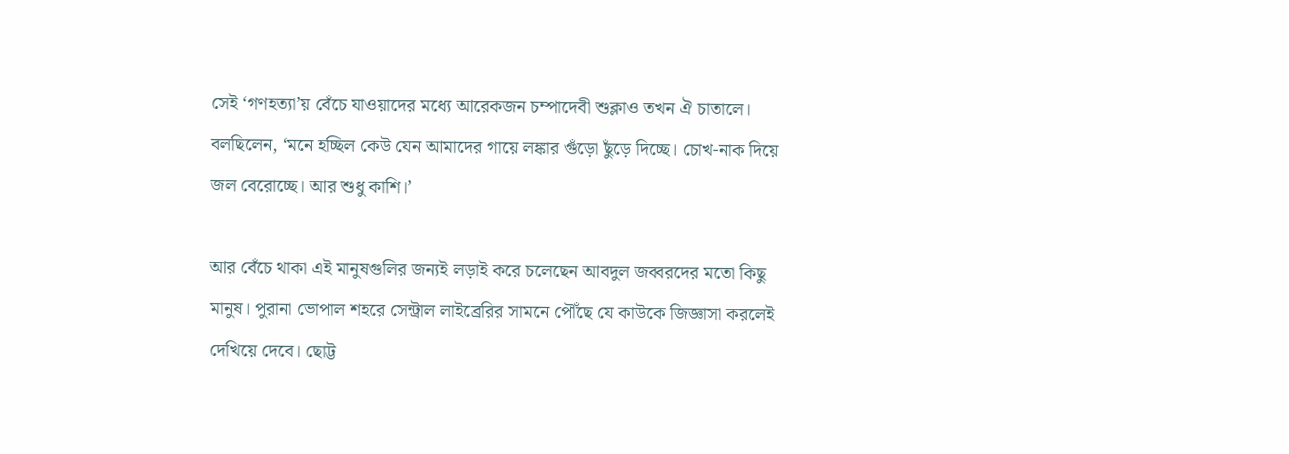সেই ‘গণহত্যা’য় বেঁচে যাওয়াদের মধ্যে আরেকজন চম্পাদেবী শুক্লাও তখন ঐ চাতালে। বলছিলেন, ‘মনে হচ্ছিল কেউ যেন আমাদের গায়ে লঙ্কার গুঁড়ো ছুঁড়ে দিচ্ছে। চোখ-নাক দিয়ে জল বেরোচ্ছে। আর শুধু কাশি।’

আর বেঁচে থাকা এই মানুষগুলির জন্যই লড়াই করে চলেছেন আবদুল জব্বরদের মতো কিছু মানুষ। পুরানা ভোপাল শহরে সেন্ট্রাল লাইব্রেরির সামনে পৌঁছে যে কাউকে জিজ্ঞাসা করলেই দেখিয়ে দেবে। ছোট্ট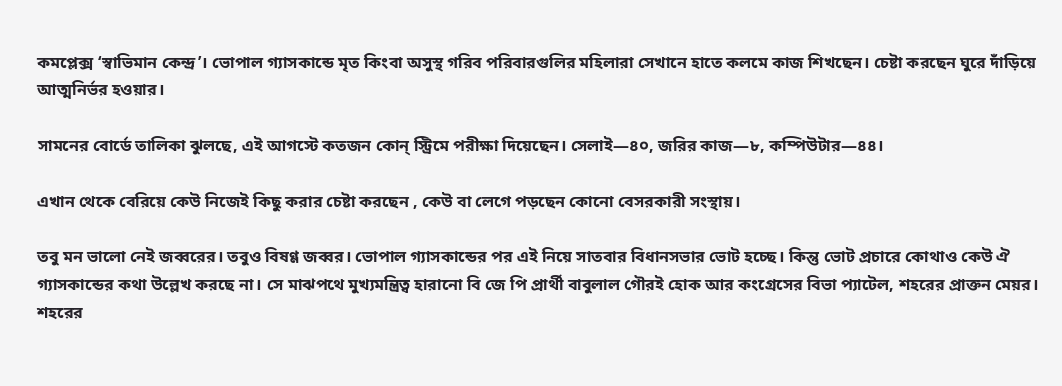কমপ্লেক্স ‘স্বাভিমান কেন্দ্র’। ভোপাল গ্যাসকান্ডে মৃত কিংবা অসুস্থ গরিব পরিবারগুলির মহিলারা সেখানে হাতে কলমে কাজ শিখছেন। চেষ্টা করছেন ঘুরে দাঁড়িয়ে আত্মনির্ভর হওয়ার।

সামনের বোর্ডে তালিকা ঝুলছে, এই আগস্টে কতজন কোন্‌ স্ট্রিমে পরীক্ষা দিয়েছেন। সেলাই—৪০, জরির কাজ—৮, কম্পিউটার—৪৪।

এখান থেকে বেরিয়ে কেউ নিজেই কিছু করার চেষ্টা করছেন , কেউ বা লেগে পড়ছেন কোনো বেসরকারী সংস্থায়।

তবু মন ভালো নেই জব্বরের। তবুও বিষণ্ণ জব্বর। ভোপাল গ্যাসকান্ডের পর এই নিয়ে সাতবার বিধানসভার ভোট হচ্ছে। কিন্তু ভোট প্রচারে কোথাও কেউ ঐ গ্যাসকান্ডের কথা উল্লেখ করছে না। সে মাঝপথে মুখ্যমন্ত্রিত্ব হারানো বি জে পি প্রার্থী বাবুলাল গৌরই হোক আর কংগ্রেসের বিভা প্যাটেল, শহরের প্রাক্তন মেয়র। শহরের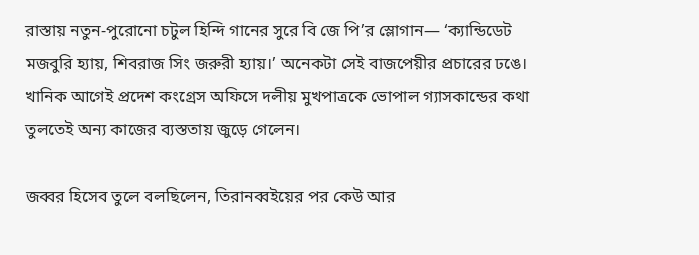রাস্তায় নতুন-পুরোনো চটুল হিন্দি গানের সুরে বি জে পি’র স্লোগান— ‘ক্যান্ডিডেট মজবুরি হ্যায়, শিবরাজ সিং জরুরী হ্যায়।’ অনেকটা সেই বাজপেয়ীর প্রচারের ঢঙে। খানিক আগেই প্রদেশ কংগ্রেস অফিসে দলীয় মুখপাত্রকে ভোপাল গ্যাসকান্ডের কথা তুলতেই অন্য কাজের ব্যস্ততায় জুড়ে গেলেন।

জব্বর হিসেব তুলে বলছিলেন, তিরানব্বইয়ের পর কেউ আর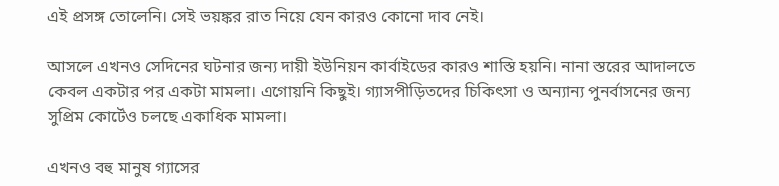এই প্রসঙ্গ তোলেনি। সেই ভয়ঙ্কর রাত নিয়ে যেন কারও কোনো দাব নেই।

আসলে এখনও সেদিনের ঘটনার জন্য দায়ী ইউনিয়ন কার্বাইডের কারও শাস্তি হয়নি। নানা স্তরের আদালতে কেবল একটার পর একটা মামলা। এগোয়নি কিছুই। গ্যাসপীড়িতদের চিকিৎসা ও অন্যান্য পুনর্বাসনের জন্য সুপ্রিম কোর্টেও চলছে একাধিক মামলা।

এখনও বহু মানুষ গ্যাসের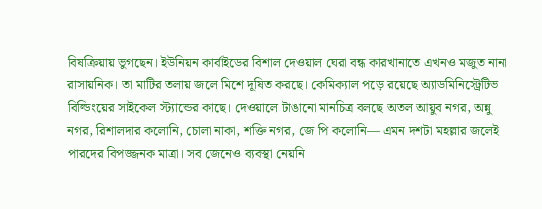বিষক্রিয়ায় ভুগছেন। ইউনিয়ন কার্বাইডের বিশাল দেওয়াল ঘেরা বন্ধ কারখানাতে এখনও মজুত নানা রাসায়নিক। তা মাটির তলায় জলে মিশে দূষিত করছে। কেমিক্যাল পড়ে রয়েছে অ্যাডমিনিস্ট্রেটিভ বিল্ডিংয়ের সাইকেল স্ট্যান্ডের কাছে। দেওয়ালে টাঙানো মানচিত্র বলছে অতল আয়ুব নগর, অন্নু নগর, রিশালদার কলোনি, চোলা নাকা, শক্তি নগর, জে পি কলোনি— এমন দশটা মহল্লার জলেই পারদের বিপজ্জনক মাত্রা। সব জেনেও ব্যবস্থা নেয়নি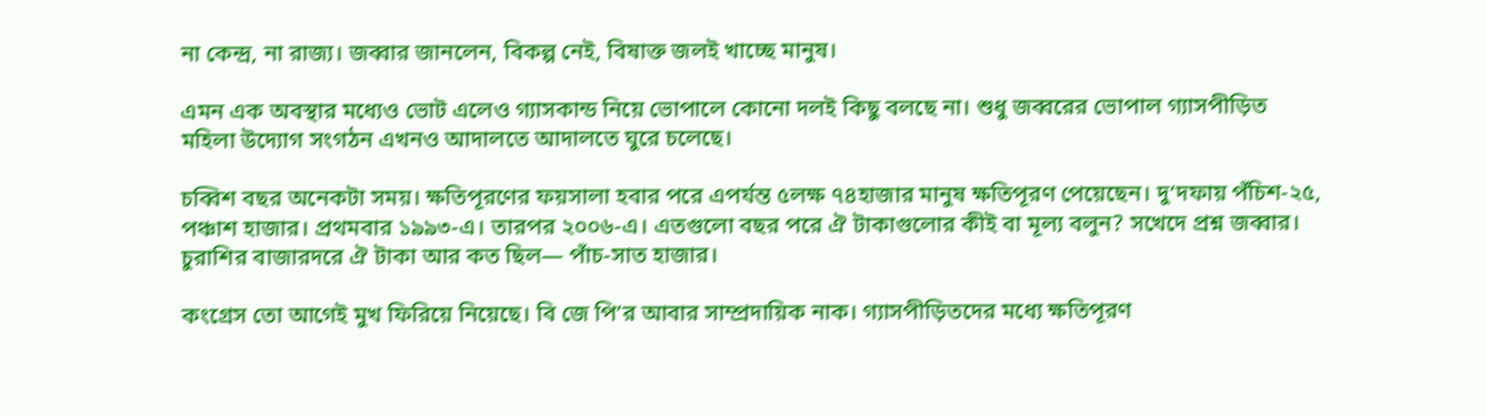না কেন্দ্র, না রাজ্য। জব্বার জানলেন, বিকল্প নেই, বিষাক্ত জলই খাচ্ছে মানুষ।

এমন এক অবস্থার মধ্যেও ভোট এলেও গ্যাসকান্ড নিয়ে ভোপালে কোনো দলই কিছু বলছে না। শুধু জব্বরের ভোপাল গ্যাসপীড়িত মহিলা উদ্যোগ সংগঠন এখনও আদালতে আদালতে ঘুরে চলেছে।

চব্বিশ বছর অনেকটা সময়। ক্ষতিপূরণের ফয়সালা হবার পরে এপর্যন্ত ৫লক্ষ ৭৪হাজার মানুষ ক্ষতিপূরণ পেয়েছেন। দু‘দফায় পঁচিশ-২৫, পঞ্চাশ হাজার। প্রথমবার ১৯৯৩-এ। তারপর ২০০৬-এ। এতগুলো বছর পরে ঐ টাকাগুলোর কীই বা মূল্য বলুন? সখেদে প্রশ্ন জব্বার। চুরাশির বাজারদরে ঐ টাকা আর কত ছিল— পাঁচ-সাত হাজার।

কংগ্রেস তো আগেই মুখ ফিরিয়ে নিয়েছে। বি জে পি’র আবার সাম্প্রদায়িক নাক। গ্যাসপীড়িতদের মধ্যে ক্ষতিপূরণ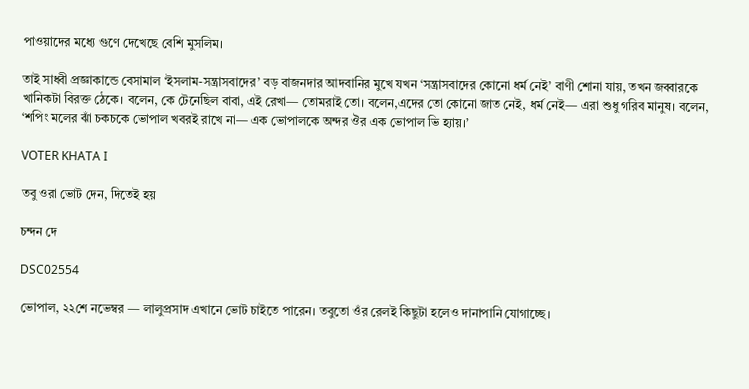পাওয়াদের মধ্যে গুণে দেখেছে বেশি মুসলিম।

তাই সাধ্বী প্রজ্ঞাকান্ডে বেসামাল ‘ইসলাম-সন্ত্রাসবাদের’ বড় বাজনদার আদবানির মুখে যখন ‘সন্ত্রাসবাদের কোনো ধর্ম নেই’ বাণী শোনা যায়, তখন জব্বারকে খানিকটা বিরক্ত ঠেকে। বলেন, কে টেনেছিল বাবা, এই রেখা— তোমরাই তো। বলেন,এদের তো কোনো জাত নেই, ধর্ম নেই— এরা শুধু গরিব মানুষ। বলেন, ‘শপিং মলের ঝাঁ চকচকে ভোপাল খবরই রাখে না— এক ভোপালকে অন্দর ঔর এক ভোপাল ভি হ্যায়।’

VOTER KHATA I

তবু ওরা ভোট দেন, দিতেই হয়

চন্দন দে

DSC02554

ভোপাল, ২২শে নভেম্বর — লালুপ্রসাদ এখানে ভোট চাইতে পারেন। তবুতো ওঁর রেলই কিছুটা হলেও দানাপানি যোগাচ্ছে।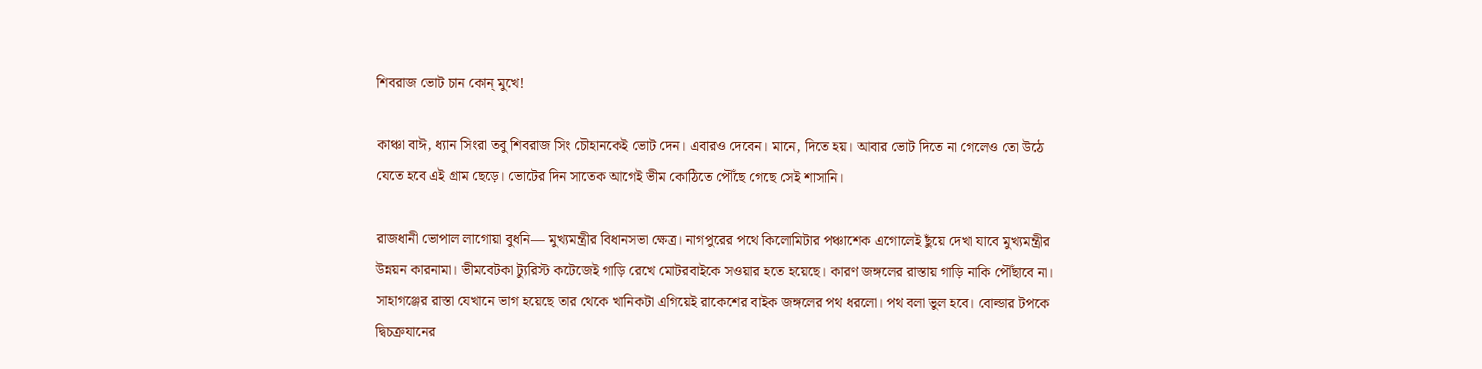শিবরাজ ভোট চান কোন্‌ মুখে!

কাঞ্চা বাঈ, ধ্যান সিংরা তবু শিবরাজ সিং চৌহানকেই ভোট দেন। এবারও দেবেন। মানে, দিতে হয়। আবার ভোট দিতে না গেলেও তো উঠে যেতে হবে এই গ্রাম ছেড়ে। ভোটের দিন সাতেক আগেই ভীম কোঠিতে পৌঁছে গেছে সেই শাসানি।

রাজধানী ভোপাল লাগোয়া বুধনি— মুখ্যমন্ত্রীর বিধানসভা ক্ষেত্র। নাগপুরের পথে কিলোমিটার পঞ্চাশেক এগোলেই ছুঁয়ে দেখা যাবে মুখ্যমন্ত্রীর উন্নয়ন কারনামা। ভীমবেটকা ট্যুরিস্ট কটেজেই গাড়ি রেখে মোটরবাইকে সওয়ার হতে হয়েছে। কারণ জঙ্গলের রাস্তায় গাড়ি নাকি পৌঁছাবে না। সাহাগঞ্জের রাস্তা যেখানে ভাগ হয়েছে তার থেকে খানিকটা এগিয়েই রাকেশের বাইক জঙ্গলের পথ ধরলো। পথ বলা ভুল হবে। বোল্ডার টপকে দ্বিচক্রযানের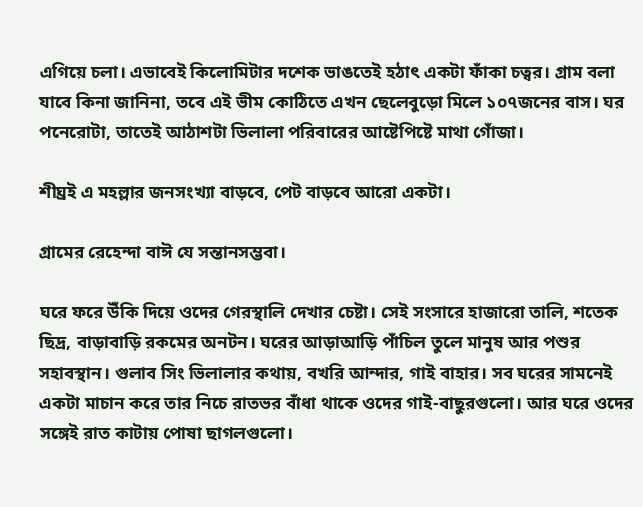এগিয়ে চলা। এভাবেই কিলোমিটার দশেক ভাঙতেই হঠাৎ একটা ফাঁকা চত্বর। গ্রাম বলা যাবে কিনা জানিনা, তবে এই ভীম কোঠিতে এখন ছেলেবুড়ো মিলে ১০৭জনের বাস। ঘর পনেরোটা, তাতেই আঠাশটা ভিলালা পরিবারের আষ্টেপিষ্টে মাথা গোঁজা।

শীঘ্রই এ মহল্লার জনসংখ্যা বাড়বে, পেট বাড়বে আরো একটা।

গ্রামের রেহেন্দা বাঈ যে সন্তানসম্ভবা।

ঘরে ফরে উঁকি দিয়ে ওদের গেরস্থালি দেখার চেষ্টা। সেই সংসারে হাজারো তালি, শতেক ছিদ্র, বাড়াবাড়ি রকমের অনটন। ঘরের আড়াআড়ি পাঁচিল তুলে মানুষ আর পশুর সহাবস্থান। গুলাব সিং ভিলালার কথায়, বখরি আন্দার, গাই বাহার। সব ঘরের সামনেই একটা মাচান করে তার নিচে রাতভর বাঁধা থাকে ওদের গাই-বাছুরগুলো। আর ঘরে ওদের সঙ্গেই রাত কাটায় পোষা ছাগলগুলো।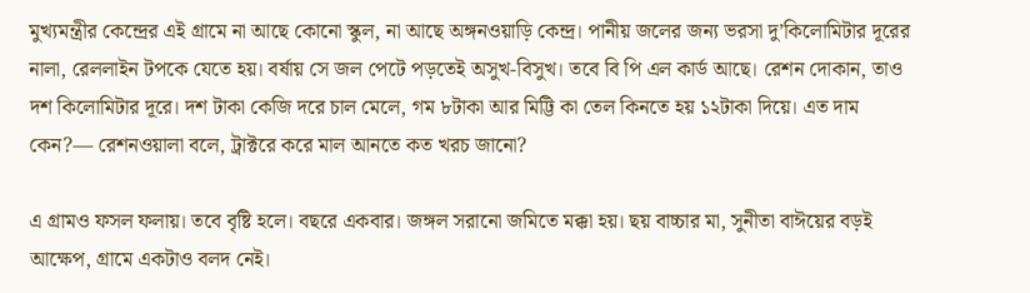মুখ্যমন্ত্রীর কেন্দ্রের এই গ্রামে না আছে কোনো স্কুল, না আছে অঙ্গনওয়াড়ি কেন্দ্র। পানীয় জলের জন্য ভরসা দু’কিলোমিটার দূরের নালা, রেললাইন টপকে যেতে হয়। বর্ষায় সে জল পেটে পড়তেই অসুখ-বিসুখ। তবে বি পি এল কার্ড আছে। রেশন দোকান, তাও দশ কিলোমিটার দূরে। দশ টাকা কেজি দরে চাল মেলে, গম ৮টাকা আর মিট্টি কা তেল কিনতে হয় ১২টাকা দিয়ে। এত দাম কেন?— রেশনওয়ালা বলে, ট্রাক্টরে করে মাল আনতে কত খরচ জানো?

এ গ্রামও ফসল ফলায়। তবে বৃষ্টি হলে। বছরে একবার। জঙ্গল সরানো জমিতে মক্কা হয়। ছয় বাচ্চার মা, সুনীতা বাঈয়ের বড়ই আক্ষেপ, গ্রামে একটাও বলদ নেই।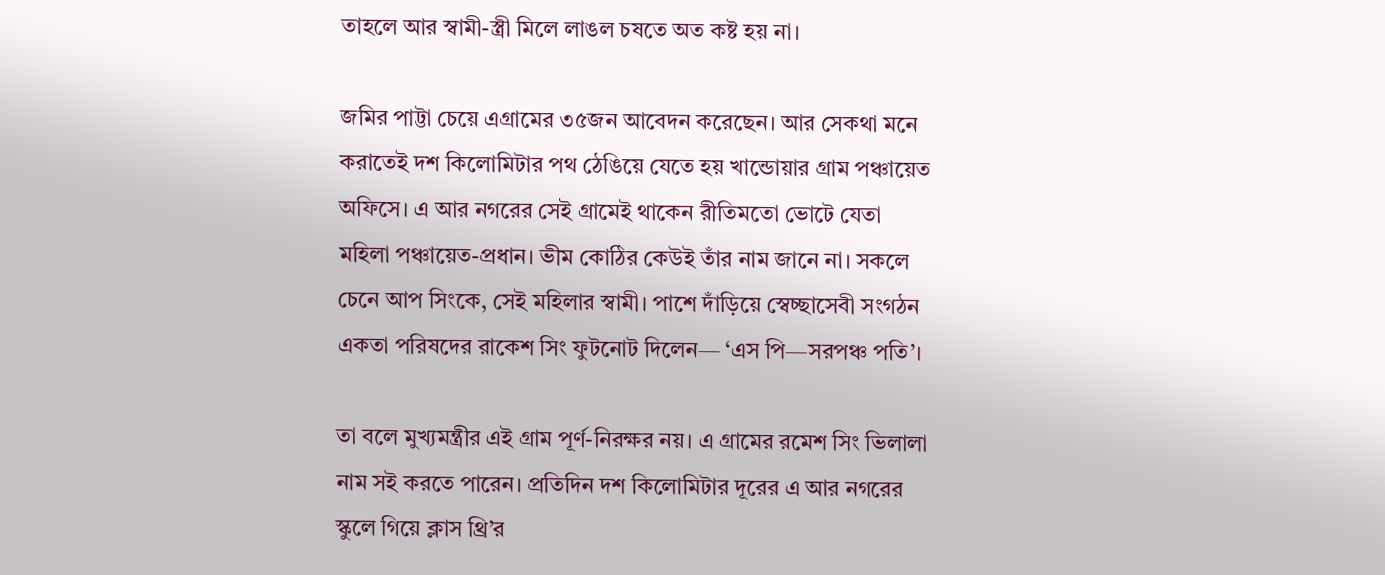তাহলে আর স্বামী-স্ত্রী মিলে লাঙল চষতে অত কষ্ট হয় না।

জমির পাট্টা চেয়ে এগ্রামের ৩৫জন আবেদন করেছেন। আর সেকথা মনে করাতেই দশ কিলোমিটার পথ ঠেঙিয়ে যেতে হয় খান্ডোয়ার গ্রাম পঞ্চায়েত অফিসে। এ আর নগরের সেই গ্রামেই থাকেন রীতিমতো ভোটে যেতা মহিলা পঞ্চায়েত-প্রধান। ভীম কোঠির কেউই তাঁর নাম জানে না। সকলে চেনে আপ সিংকে, সেই মহিলার স্বামী। পাশে দাঁড়িয়ে স্বেচ্ছাসেবী সংগঠন একতা পরিষদের রাকেশ সিং ফুটনোট দিলেন— ‘এস পি—সরপঞ্চ পতি’।

তা বলে মুখ্যমন্ত্রীর এই গ্রাম পূর্ণ-নিরক্ষর নয়। এ গ্রামের রমেশ সিং ভিলালা নাম সই করতে পারেন। প্রতিদিন দশ কিলোমিটার দূরের এ আর নগরের স্কুলে গিয়ে ক্লাস থ্রি’র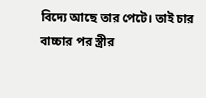বিদ্যে আছে তার পেটে। তাই চার বাচ্চার পর স্ত্রীর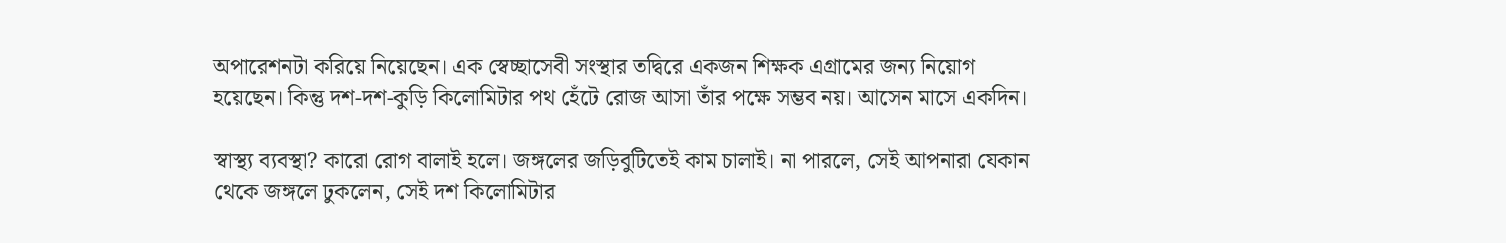অপারেশনটা করিয়ে নিয়েছেন। এক স্বেচ্ছাসেবী সংস্থার তদ্বিরে একজন শিক্ষক এগ্রামের জন্য নিয়োগ হয়েছেন। কিন্তু দশ-দশ-কুড়ি কিলোমিটার পথ হেঁটে রোজ আসা তাঁর পক্ষে সম্ভব নয়। আসেন মাসে একদিন।

স্বাস্থ্য ব্যবস্থা? কারো রোগ বালাই হলে। জঙ্গলের জড়িবুটিতেই কাম চালাই। না পারলে, সেই আপনারা যেকান থেকে জঙ্গলে ঢুকলেন, সেই দশ কিলোমিটার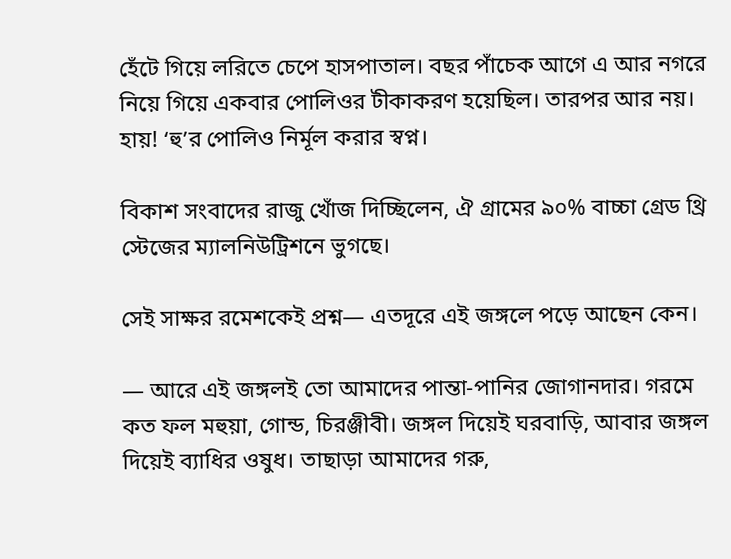হেঁটে গিয়ে লরিতে চেপে হাসপাতাল। বছর পাঁচেক আগে এ আর নগরে নিয়ে গিয়ে একবার পোলিওর টীকাকরণ হয়েছিল। তারপর আর নয়। হায়! ‘হু’র পোলিও নির্মূল করার স্বপ্ন।

বিকাশ সংবাদের রাজু খোঁজ দিচ্ছিলেন, ঐ গ্রামের ৯০% বাচ্চা গ্রেড থ্রি স্টেজের ম্যালনিউট্রিশনে ভুগছে।

সেই সাক্ষর রমেশকেই প্রশ্ন— এতদূরে এই জঙ্গলে পড়ে আছেন কেন।

— আরে এই জঙ্গলই তো আমাদের পান্তা-পানির জোগানদার। গরমে কত ফল মহুয়া, গোন্ড, চিরঞ্জীবী। জঙ্গল দিয়েই ঘরবাড়ি, আবার জঙ্গল দিয়েই ব্যাধির ওষুধ। তাছাড়া আমাদের গরু,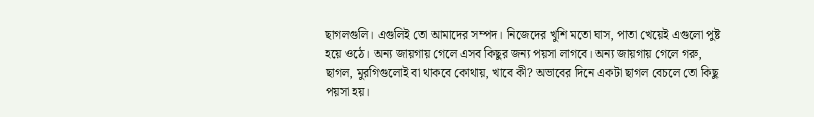ছাগলগুলি। এগুলিই তো আমাদের সম্পদ। নিজেদের খুশি মতো ঘাস, পাতা খেয়েই এগুলো পুষ্ট হয়ে ওঠে। অন্য জায়গায় গেলে এসব কিছুর জন্য পয়সা লাগবে। অন্য জায়গায় গেলে গরু, ছাগল, মুরগিগুলোই বা থাকবে কোথায়, খাবে কী? অভাবের দিনে একটা ছাগল বেচলে তো কিছু পয়সা হয়।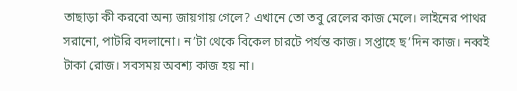তাছাড়া কী করবো অন্য জায়গায় গেলে? এখানে তো তবু রেলের কাজ মেলে। লাইনের পাথর সরানো, পাটরি বদলানো। ন’টা থেকে বিকেল চারটে পর্যন্ত কাজ। সপ্তাহে ছ’দিন কাজ। নব্বই টাকা রোজ। সবসময় অবশ্য কাজ হয় না।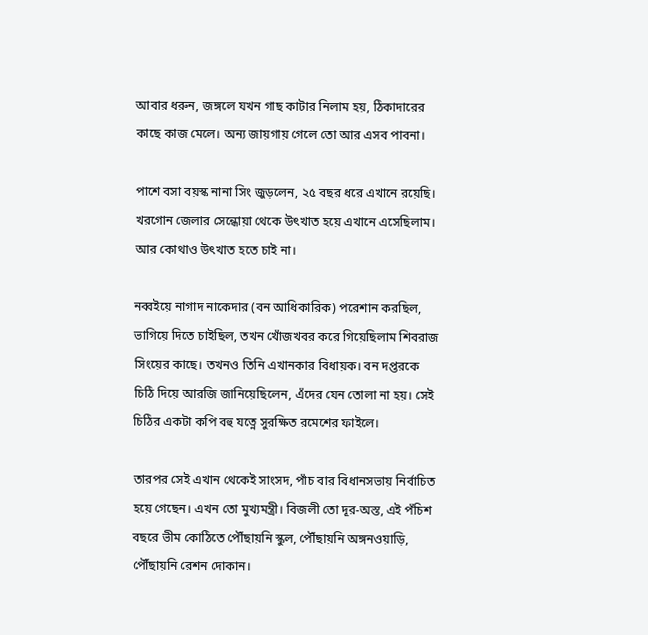আবার ধরুন, জঙ্গলে যখন গাছ কাটার নিলাম হয়, ঠিকাদারের কাছে কাজ মেলে। অন্য জায়গায় গেলে তো আর এসব পাবনা।

পাশে বসা বয়স্ক নানা সিং জুড়লেন, ২৫ বছর ধরে এখানে রয়েছি। খরগোন জেলার সেন্ধোয়া থেকে উৎখাত হয়ে এখানে এসেছিলাম। আর কোথাও উৎখাত হতে চাই না।

নব্বইয়ে নাগাদ নাকেদার (বন আধিকারিক) পরেশান করছিল, ভাগিয়ে দিতে চাইছিল, তখন খোঁজখবর করে গিয়েছিলাম শিবরাজ সিংয়ের কাছে। তখনও তিনি এখানকার বিধায়ক। বন দপ্তরকে চিঠি দিয়ে আরজি জানিয়েছিলেন, এঁদের যেন তোলা না হয়। সেই চিঠির একটা কপি বহু যত্নে সুরক্ষিত রমেশের ফাইলে।

তারপর সেই এখান থেকেই সাংসদ, পাঁচ বার বিধানসভায় নির্বাচিত হয়ে গেছেন। এখন তো মুখ্যমন্ত্রী। বিজলী তো দূর-অস্ত, এই পঁচিশ বছরে ভীম কোঠিতে পৌঁছায়নি স্কুল, পৌঁছায়নি অঙ্গনওয়াড়ি, পৌঁছায়নি রেশন দোকান।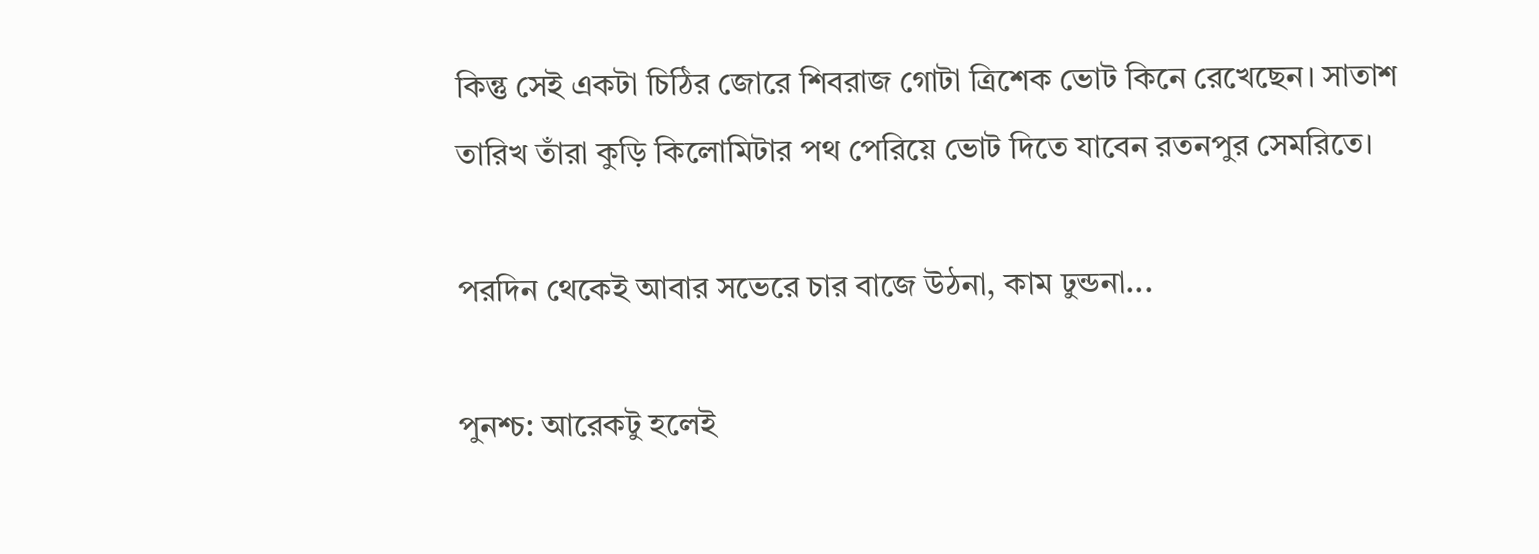কিন্তু সেই একটা চিঠির জোরে শিবরাজ গোটা ত্রিশেক ভোট কিনে রেখেছেন। সাতাশ তারিখ তাঁরা কুড়ি কিলোমিটার পথ পেরিয়ে ভোট দিতে যাবেন রতনপুর সেমরিতে।

পরদিন থেকেই আবার সভেরে চার বাজে উঠনা, কাম ঢুন্ডনা...

পুনশ্চ: আরেকটু হলেই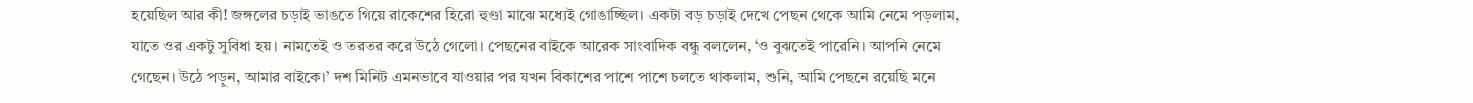হয়েছিল আর কী! জঙ্গলের চড়াই ভাঙতে গিয়ে রাকেশের হিরো হুণ্ডা মাঝে মধ্যেই গোঙাচ্ছিল। একটা বড় চড়াই দেখে পেছন থেকে আমি নেমে পড়লাম, যাতে ওর একটু সুবিধা হয়। নামতেই ও তরতর করে উঠে গেলো। পেছনের বাইকে আরেক সাংবাদিক বন্ধু বললেন, ‘ও বুঝতেই পারেনি। আপনি নেমে গেছেন। উঠে পড়ুন, আমার বাইকে।’ দশ মিনিট এমনভাবে যাওয়ার পর যখন বিকাশের পাশে পাশে চলতে থাকলাম, শুনি, আমি পেছনে রয়েছি মনে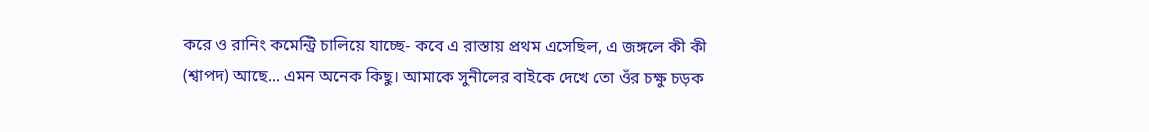করে ও রানিং কমেন্ট্রি চালিয়ে যাচ্ছে- কবে এ রাস্তায় প্রথম এসেছিল, এ জঙ্গলে কী কী (শ্বাপদ) আছে... এমন অনেক কিছু। আমাকে সুনীলের বাইকে দেখে তো ওঁর চক্ষু চড়ক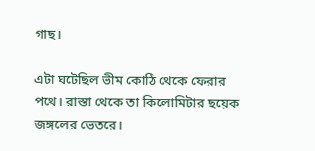গাছ।

এটা ঘটেছিল ভীম কোঠি থেকে ফেরার পথে। রাস্তা থেকে তা কিলোমিটার ছয়েক জঙ্গলের ভেতরে।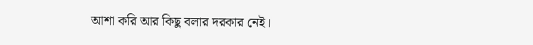আশা করি আর কিছু বলার দরকার নেই।